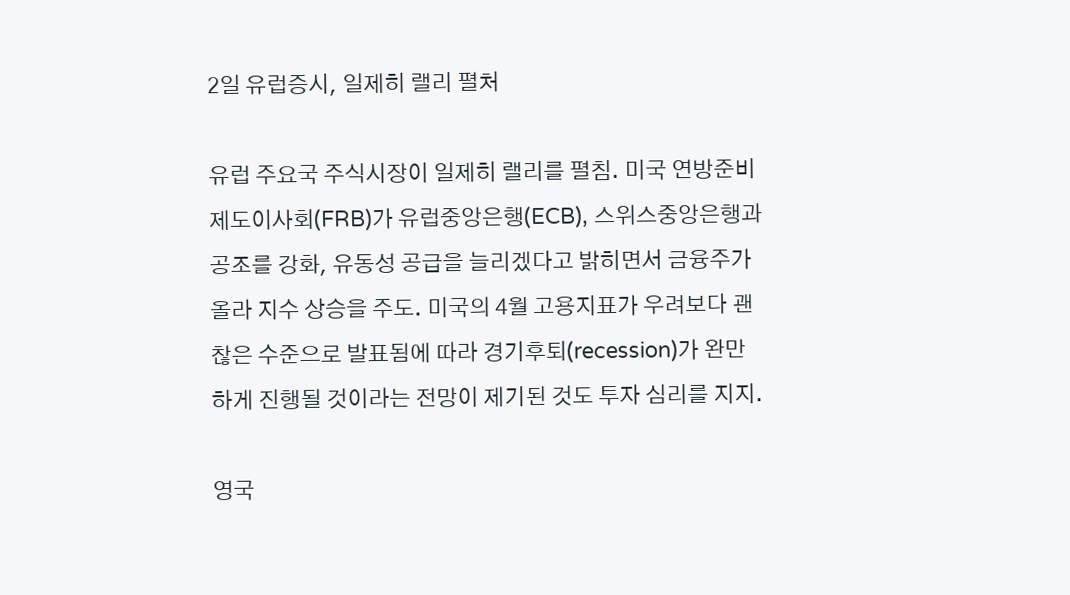2일 유럽증시, 일제히 랠리 펼처

유럽 주요국 주식시장이 일제히 랠리를 펼침. 미국 연방준비제도이사회(FRB)가 유럽중앙은행(ECB), 스위스중앙은행과 공조를 강화, 유동성 공급을 늘리겠다고 밝히면서 금융주가 올라 지수 상승을 주도. 미국의 4월 고용지표가 우려보다 괜찮은 수준으로 발표됨에 따라 경기후퇴(recession)가 완만하게 진행될 것이라는 전망이 제기된 것도 투자 심리를 지지.

영국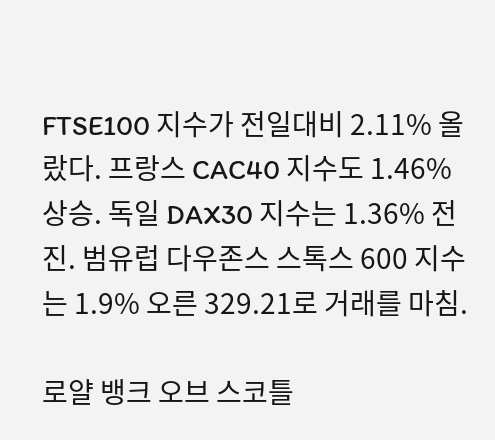FTSE100 지수가 전일대비 2.11% 올랐다. 프랑스 CAC40 지수도 1.46% 상승. 독일 DAX30 지수는 1.36% 전진. 범유럽 다우존스 스톡스 600 지수는 1.9% 오른 329.21로 거래를 마침.

로얄 뱅크 오브 스코틀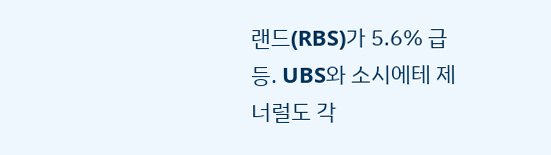랜드(RBS)가 5.6% 급등. UBS와 소시에테 제너럴도 각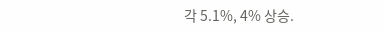각 5.1%, 4% 상승.